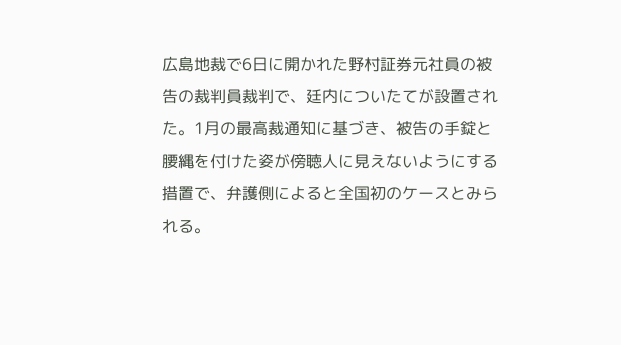広島地裁で6日に開かれた野村証券元社員の被告の裁判員裁判で、廷内についたてが設置された。1月の最高裁通知に基づき、被告の手錠と腰縄を付けた姿が傍聴人に見えないようにする措置で、弁護側によると全国初のケースとみられる。